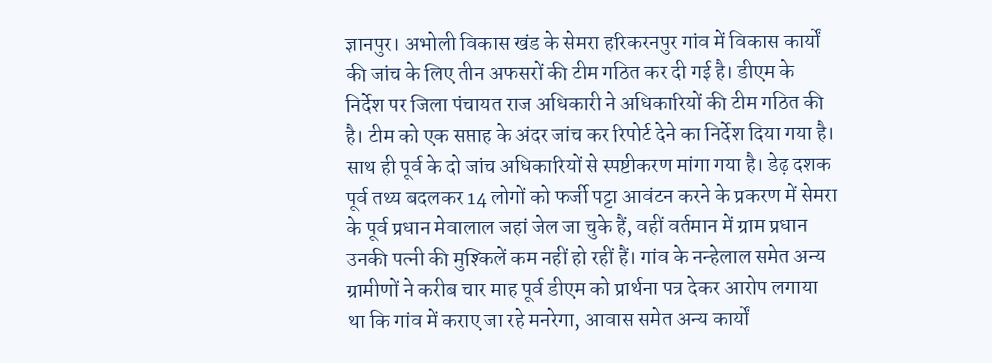ज्ञानपुर। अभोली विकास खंड के सेमरा हरिकरनपुर गांव में विकास कार्यों की जांच के लिए तीन अफसरों की टीम गठित कर दी गई है। डीएम के निर्देश पर जिला पंचायत राज अधिकारी ने अधिकारियों की टीम गठित की है। टीम को एक सप्ताह के अंदर जांच कर रिपोर्ट देने का निर्देश दिया गया है। साथ ही पूर्व के दो जांच अधिकारियों से स्पष्टीकरण मांगा गया है। डेढ़ दशक पूर्व तथ्य बदलकर 14 लोगों को फर्जी पट्टा आवंटन करने के प्रकरण में सेमरा के पूर्व प्रधान मेवालाल जहां जेल जा चुके हैं, वहीं वर्तमान में ग्राम प्रधान उनकी पत्नी की मुश्किलें कम नहीं हो रहीं हैं। गांव के नन्हेलाल समेत अन्य ग्रामीणों ने करीब चार माह पूर्व डीएम को प्रार्थना पत्र देकर आरोप लगाया था कि गांव में कराए जा रहे मनरेगा, आवास समेत अन्य कार्यों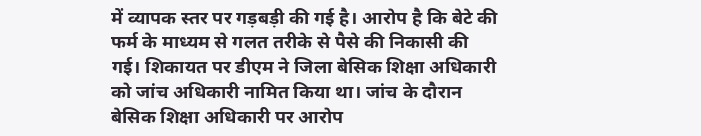में व्यापक स्तर पर गड़बड़ी की गई है। आरोप है कि बेटे की फर्म के माध्यम से गलत तरीके से पैसे की निकासी की गई। शिकायत पर डीएम ने जिला बेसिक शिक्षा अधिकारी को जांच अधिकारी नामित किया था। जांच के दौरान बेसिक शिक्षा अधिकारी पर आरोप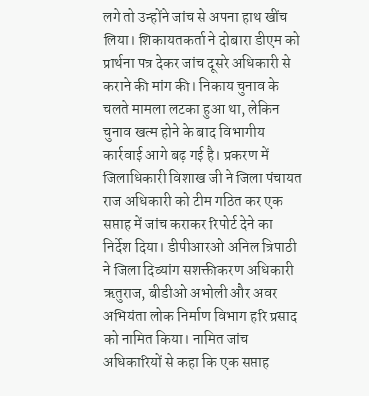लगे तो उन्होंने जांच से अपना हाथ खींच लिया। शिकायतकर्ता ने दोबारा डीएम को प्रार्थना पत्र देकर जांच दूसरे अधिकारी से कराने की मांग की। निकाय चुनाव के चलते मामला लटका हुआ था, लेकिन चुनाव खत्म होने के बाद विभागीय कार्रवाई आगे बढ़ गई है। प्रकरण में जिलाधिकारी विशाख जी ने जिला पंचायत राज अधिकारी को टीम गठित कर एक सप्ताह में जांच कराकर रिपोर्ट देने का निर्देश दिया। डीपीआरओ अनिल त्रिपाठी ने जिला दिव्यांग सशक्तीकरण अधिकारी ऋतुराज, बीडीओ अभोली और अवर अभियंता लोक निर्माण विभाग हरि प्रसाद को नामित किया। नामित जांच अधिकारियों से कहा कि एक सप्ताह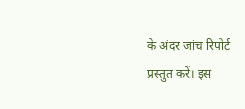के अंदर जांच रिपोर्ट प्रस्तुत करें। इस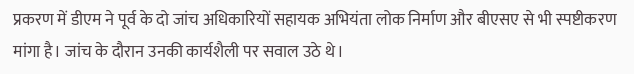प्रकरण में डीएम ने पूर्व के दो जांच अधिकारियों सहायक अभियंता लोक निर्माण और बीएसए से भी स्पष्टीकरण मांगा है। जांच के दौरान उनकी कार्यशैली पर सवाल उठे थे।